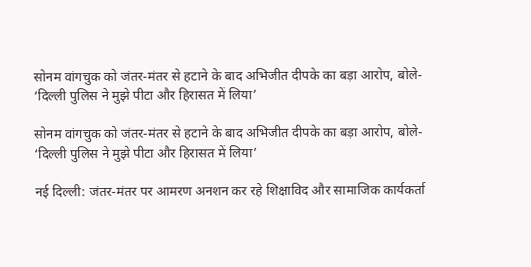सोनम वांगचुक को जंतर-मंतर से हटाने के बाद अभिजीत दीपके का बड़ा आरोप, बोले- ‘दिल्ली पुलिस ने मुझे पीटा और हिरासत में लिया’

सोनम वांगचुक को जंतर-मंतर से हटाने के बाद अभिजीत दीपके का बड़ा आरोप, बोले- ‘दिल्ली पुलिस ने मुझे पीटा और हिरासत में लिया’

नई दिल्ली: जंतर-मंतर पर आमरण अनशन कर रहे शिक्षाविद और सामाजिक कार्यकर्ता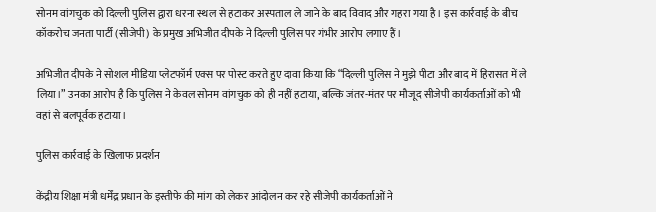सोनम वांगचुक को दिल्ली पुलिस द्वारा धरना स्थल से हटाकर अस्पताल ले जाने के बाद विवाद और गहरा गया है। इस कार्रवाई के बीच कॉकरोच जनता पार्टी (सीजेपी) के प्रमुख अभिजीत दीपके ने दिल्ली पुलिस पर गंभीर आरोप लगाए हैं।

अभिजीत दीपके ने सोशल मीडिया प्लेटफॉर्म एक्स पर पोस्ट करते हुए दावा किया कि “दिल्ली पुलिस ने मुझे पीटा और बाद में हिरासत में ले लिया।” उनका आरोप है कि पुलिस ने केवल सोनम वांगचुक को ही नहीं हटाया, बल्कि जंतर-मंतर पर मौजूद सीजेपी कार्यकर्ताओं को भी वहां से बलपूर्वक हटाया।

पुलिस कार्रवाई के खिलाफ प्रदर्शन

केंद्रीय शिक्षा मंत्री धर्मेंद्र प्रधान के इस्तीफे की मांग को लेकर आंदोलन कर रहे सीजेपी कार्यकर्ताओं ने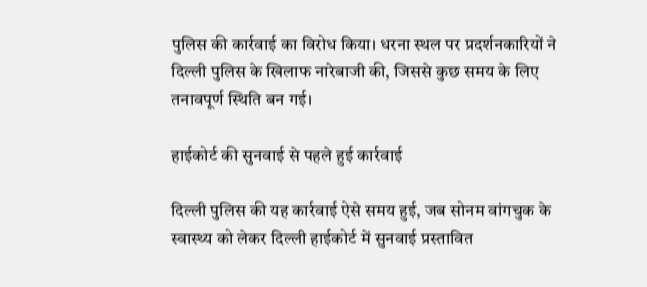पुलिस की कार्रवाई का विरोध किया। धरना स्थल पर प्रदर्शनकारियों ने दिल्ली पुलिस के खिलाफ नारेबाजी की, जिससे कुछ समय के लिए तनावपूर्ण स्थिति बन गई।

हाईकोर्ट की सुनवाई से पहले हुई कार्रवाई

दिल्ली पुलिस की यह कार्रवाई ऐसे समय हुई, जब सोनम वांगचुक के स्वास्थ्य को लेकर दिल्ली हाईकोर्ट में सुनवाई प्रस्तावित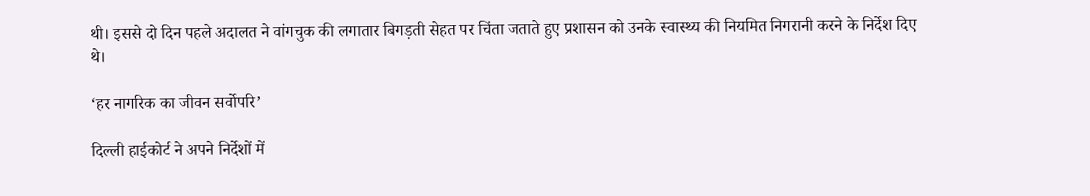थी। इससे दो दिन पहले अदालत ने वांगचुक की लगातार बिगड़ती सेहत पर चिंता जताते हुए प्रशासन को उनके स्वास्थ्य की नियमित निगरानी करने के निर्देश दिए थे।

‘हर नागरिक का जीवन सर्वोपरि’

दिल्ली हाईकोर्ट ने अपने निर्देशों में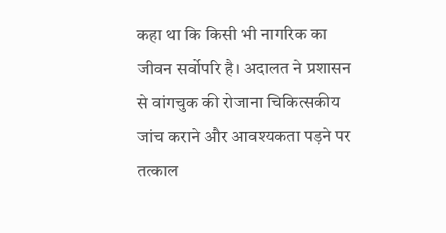कहा था कि किसी भी नागरिक का जीवन सर्वोपरि है। अदालत ने प्रशासन से वांगचुक की रोजाना चिकित्सकीय जांच कराने और आवश्यकता पड़ने पर तत्काल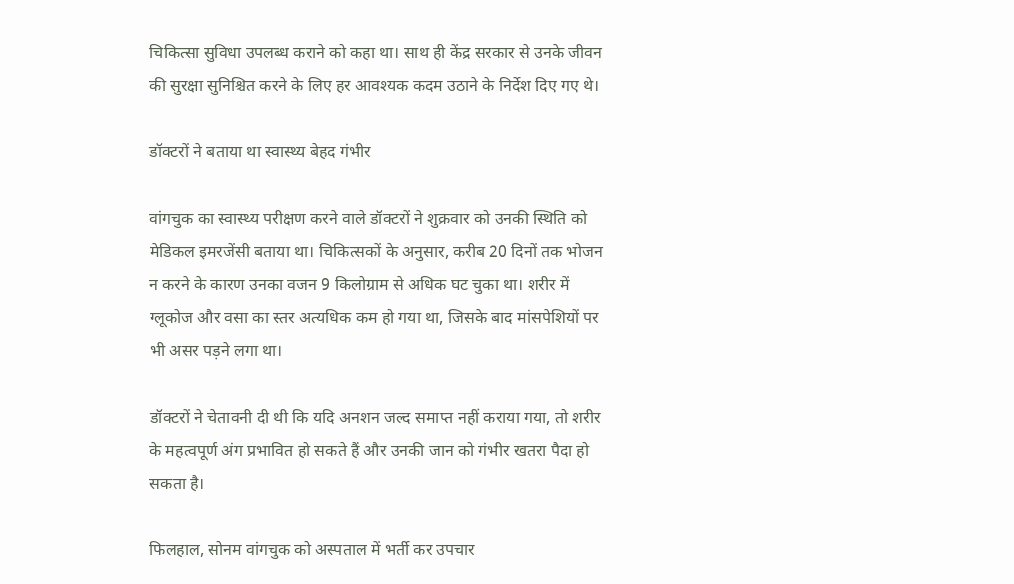चिकित्सा सुविधा उपलब्ध कराने को कहा था। साथ ही केंद्र सरकार से उनके जीवन की सुरक्षा सुनिश्चित करने के लिए हर आवश्यक कदम उठाने के निर्देश दिए गए थे।

डॉक्टरों ने बताया था स्वास्थ्य बेहद गंभीर

वांगचुक का स्वास्थ्य परीक्षण करने वाले डॉक्टरों ने शुक्रवार को उनकी स्थिति को मेडिकल इमरजेंसी बताया था। चिकित्सकों के अनुसार, करीब 20 दिनों तक भोजन न करने के कारण उनका वजन 9 किलोग्राम से अधिक घट चुका था। शरीर में ग्लूकोज और वसा का स्तर अत्यधिक कम हो गया था, जिसके बाद मांसपेशियों पर भी असर पड़ने लगा था।

डॉक्टरों ने चेतावनी दी थी कि यदि अनशन जल्द समाप्त नहीं कराया गया, तो शरीर के महत्वपूर्ण अंग प्रभावित हो सकते हैं और उनकी जान को गंभीर खतरा पैदा हो सकता है।

फिलहाल, सोनम वांगचुक को अस्पताल में भर्ती कर उपचार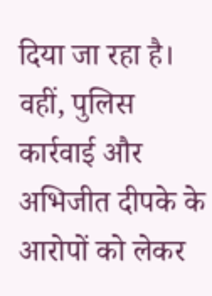दिया जा रहा है। वहीं, पुलिस कार्रवाई और अभिजीत दीपके के आरोपों को लेकर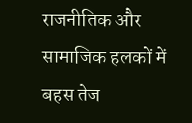राजनीतिक और सामाजिक हलकों में बहस तेज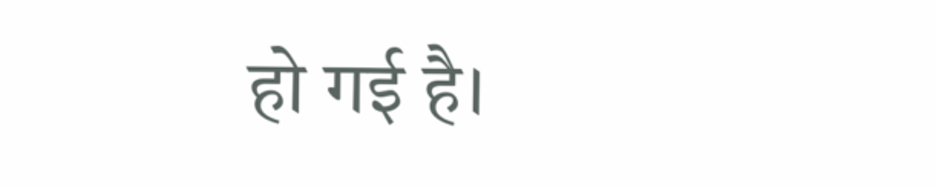हो गई है।